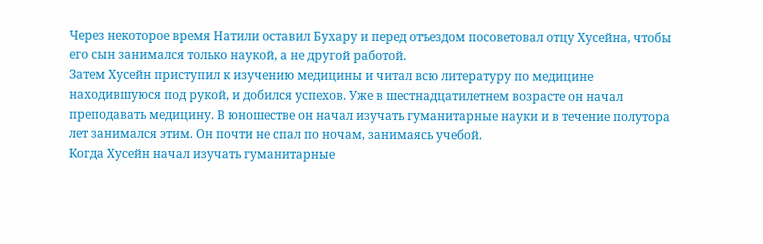Через некоторое время Натили оставил Бухару и перед отъездом посоветовал отцу Хусейна, чтобы его сын занимался только наукой, а не другой работой.
Затем Хусейн приступил к изучению медицины и читал всю литературу по медицине находившуюся под рукой, и добился успехов. Уже в шестнадцатилетнем возрасте он начал преподавать медицину. В юношестве он начал изучать гуманитарные науки и в течение полутора лет занимался этим. Он почти не спал по ночам, занимаясь учебой.
Когда Хусейн начал изучать гуманитарные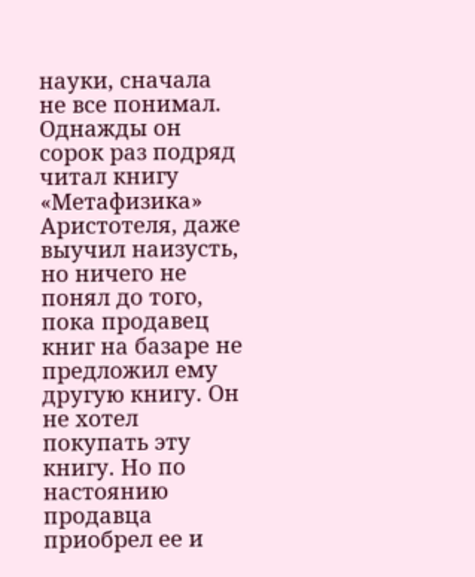науки, сначала не все понимал. Однажды он сорок раз подряд читал книгу «Метафизика» Аристотеля, даже выучил наизусть, но ничего не понял до того, пока продавец книг на базаре не предложил ему другую книгу. Он не хотел покупать эту книгу. Но по настоянию продавца приобрел ее и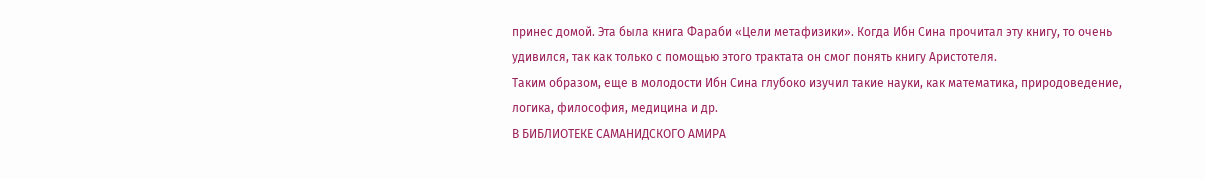принес домой. Эта была книга Фараби «Цели метафизики». Когда Ибн Сина прочитал эту книгу, то очень удивился, так как только с помощью этого трактата он смог понять книгу Аристотеля.
Таким образом, еще в молодости Ибн Сина глубоко изучил такие науки, как математика, природоведение, логика, философия, медицина и др.
В БИБЛИОТЕКЕ САМАНИДСКОГО АМИРА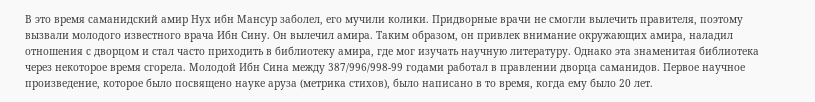В это время саманидский амир Нух ибн Мансур заболел, его мучили колики. Придворные врачи не смогли вылечить правителя, поэтому вызвали молодого известного врача Ибн Сину. Он вылечил амира. Таким образом, он привлек внимание окружающих амира, наладил отношения с дворцом и стал часто приходить в библиотеку амира, где мог изучать научную литературу. Однако эта знаменитая библиотека через некоторое время сгорела. Молодой Ибн Сина между 387/996/998-99 годами работал в правлении дворца саманидов. Первое научное произведение, которое было посвящено науке аруза (метрика стихов), было написано в то время, когда ему было 20 лет.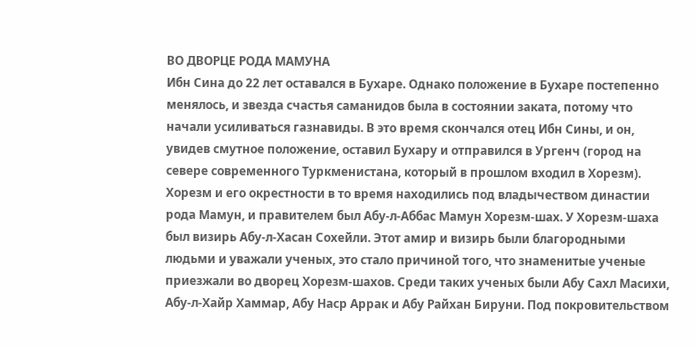ВО ДВОРЦЕ РОДА МАМУНА
Ибн Сина до 22 лет оставался в Бухаре. Однако положение в Бухаре постепенно менялось, и звезда счастья саманидов была в состоянии заката, потому что начали усиливаться газнавиды. В это время скончался отец Ибн Сины, и он, увидев смутное положение, оставил Бухару и отправился в Ургенч (город на севере современного Туркменистана, который в прошлом входил в Хорезм). Хорезм и его окрестности в то время находились под владычеством династии рода Мамун, и правителем был Абу-л-Аббас Мамун Хорезм-шах. У Хорезм-шаха был визирь Абу-л-Хасан Сохейли. Этот амир и визирь были благородными людьми и уважали ученых, это стало причиной того, что знаменитые ученые приезжали во дворец Хорезм-шахов. Среди таких ученых были Абу Сахл Масихи, Абу-л-Хайр Хаммар, Абу Наср Аррак и Абу Райхан Бируни. Под покровительством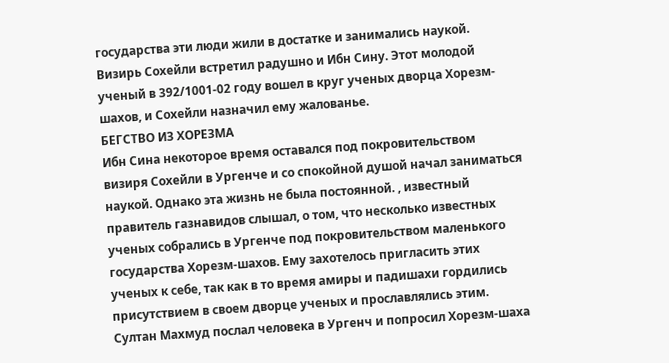государства эти люди жили в достатке и занимались наукой.
Визирь Сохейли встретил радушно и Ибн Сину. Этот молодой ученый в 392/1001-02 году вошел в круг ученых дворца Хорезм-шахов, и Сохейли назначил ему жалованье.
БЕГСТВО ИЗ ХОРЕЗМА
Ибн Сина некоторое время оставался под покровительством визиря Сохейли в Ургенче и со спокойной душой начал заниматься наукой. Однако эта жизнь не была постоянной. , известный правитель газнавидов слышал, о том, что несколько известных ученых собрались в Ургенче под покровительством маленького государства Хорезм-шахов. Ему захотелось пригласить этих ученых к себе, так как в то время амиры и падишахи гордились присутствием в своем дворце ученых и прославлялись этим.
Султан Махмуд послал человека в Ургенч и попросил Хорезм-шаха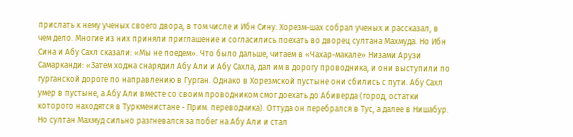прислать к нему ученых своего двора, в том числе и Ибн Сину. Хорезм-шах собрал ученых и рассказал, в чем дело. Многие из них приняли приглашение и согласились поехать во дворец султана Махмуда. Но Ибн Сина и Абу Сахл сказали: «Мы не поедем». Что было дальше, читаем в «Чахар-макале» Низами Арузи Самарканди: «Затем ходжа снарядил Абу Али и Абу Сахла, дал им в дорогу проводника, и они выступили по гурганской дороге по направлению в Гурган. Однако в Хорезмской пустыне они сбились с пути. Абу Сахл умер в пустыне, а Абу Али вместе со своим проводником смог доехать до Абиверда (город, остатки которого находятся в Туркменистане - Прим. переводчика). Оттуда он перебрался в Тус, а далее в Нишабур.
Но султан Махмуд сильно разгневался за побег на Абу Али и стал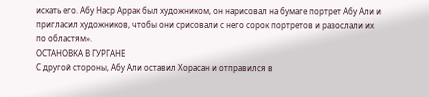искать его. Абу Наср Аррак был художником, он нарисовал на бумаге портрет Абу Али и пригласил художников, чтобы они срисовали с него сорок портретов и разослали их по областям».
ОСТАНОВКА В ГУРГАНЕ
С другой стороны, Абу Али оставил Хорасан и отправился в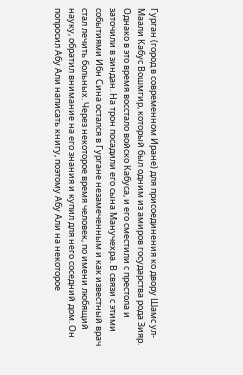Гурган (город в современном Иране) для присоединения ко двору Шамс ул-Маали Кабус Вошмгир, который был одним из амиров государства рода Зияр. Однако в это время восстало войско Кабуса, и его сместили с престола и заточили в зиндан. На трон посадили его сына Манучехра. В связи с этими событиями Ибн Сина остался в Гургане незамеченным и как известный врач стал лечить больных. Через некоторое время человек, по имени любящий науку, обратил внимание на его знания и купил для него соседний дом. Он попросил Абу Али написать книгу, поэтому Абу Али на некоторое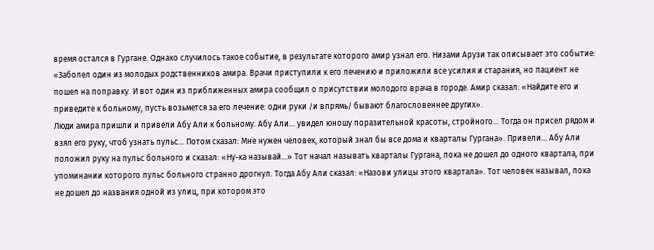время остался в Гургане. Однако случилось такое событие, в результате которого амир узнал его. Низами Арузи так описывает это событие:
«Заболел один из молодых родственников амира. Врачи приступили к его лечению и приложили все усилия и старания, но пациент не пошел на поправку. И вот один из приближенных амира сообщил о присутствии молодого врача в городе. Амир сказал: «Найдите его и приведите к больному, пусть возьмется за его лечение: одни руки /и впрямь/ бывают благословеннее других».
Люди амира пришли и привели Абу Али к больному. Абу Али... увидел юношу поразительной красоты, стройного... Тогда он присел рядом и взял его руку, чтоб узнать пульс... Потом сказал: Мне нужен человек, который знал бы все дома и кварталы Гургана». Привели... Абу Али положил руку на пульс больного и сказал: «Ну-ка называй...» Тот начал называть кварталы Гургана, пока не дошел до одного квартала, при упоминании которого пульс больного странно дрогнул. Тогда Абу Али сказал: «Назови улицы этого квартала». Тот человек называл, пока не дошел до названия одной из улиц, при котором это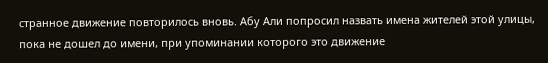странное движение повторилось вновь. Абу Али попросил назвать имена жителей этой улицы, пока не дошел до имени, при упоминании которого это движение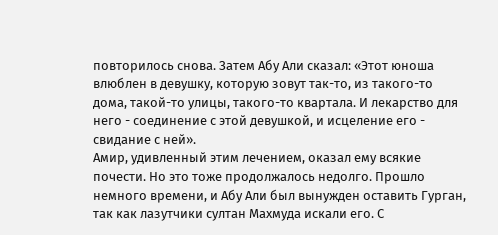повторилось снова. Затем Абу Али сказал: «Этот юноша влюблен в девушку, которую зовут так-то, из такого-то дома, такой-то улицы, такого-то квартала. И лекарство для него - соединение с этой девушкой, и исцеление его - свидание с ней».
Амир, удивленный этим лечением, оказал ему всякие почести. Но это тоже продолжалось недолго. Прошло немного времени, и Абу Али был вынужден оставить Гурган, так как лазутчики султан Махмуда искали его. С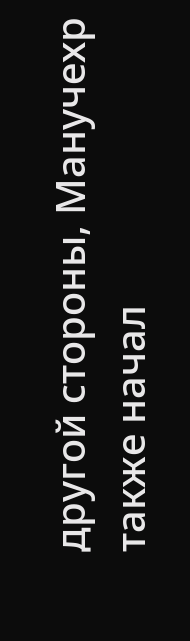другой стороны, Манучехр также начал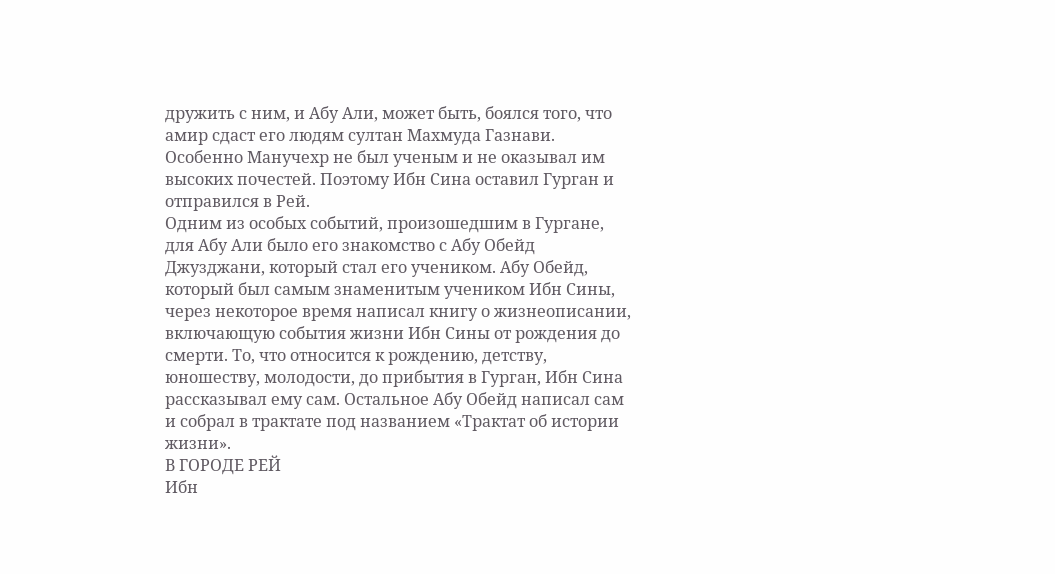дружить с ним, и Абу Али, может быть, боялся того, что амир сдаст его людям султан Махмуда Газнави. Особенно Манучехр не был ученым и не оказывал им высоких почестей. Поэтому Ибн Сина оставил Гурган и отправился в Рей.
Одним из особых событий, произошедшим в Гургане, для Абу Али было его знакомство с Абу Обейд Джузджани, который стал его учеником. Абу Обейд, который был самым знаменитым учеником Ибн Сины, через некоторое время написал книгу о жизнеописании, включающую события жизни Ибн Сины от рождения до смерти. То, что относится к рождению, детству, юношеству, молодости, до прибытия в Гурган, Ибн Сина рассказывал ему сам. Остальное Абу Обейд написал сам и собрал в трактате под названием «Трактат об истории жизни».
В ГОРОДЕ РЕЙ
Ибн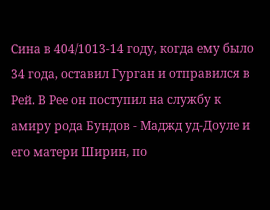Сина в 404/1013-14 году, когда ему было 34 года, оставил Гурган и отправился в Рей. В Рее он поступил на службу к амиру рода Бундов - Маджд уд-Доуле и его матери Ширин, по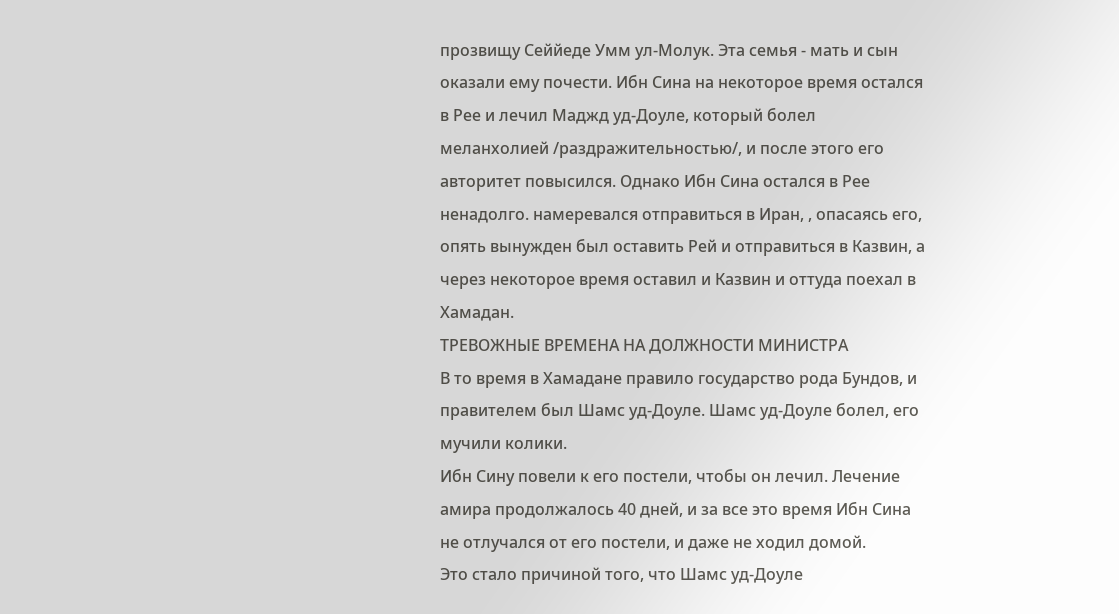прозвищу Сеййеде Умм ул-Молук. Эта семья - мать и сын оказали ему почести. Ибн Сина на некоторое время остался в Рее и лечил Маджд уд-Доуле, который болел меланхолией /раздражительностью/, и после этого его авторитет повысился. Однако Ибн Сина остался в Рее ненадолго. намеревался отправиться в Иран, , опасаясь его, опять вынужден был оставить Рей и отправиться в Казвин, а через некоторое время оставил и Казвин и оттуда поехал в Хамадан.
ТРЕВОЖНЫЕ ВРЕМЕНА НА ДОЛЖНОСТИ МИНИСТРА
В то время в Хамадане правило государство рода Бундов, и правителем был Шамс уд-Доуле. Шамс уд-Доуле болел, его мучили колики.
Ибн Сину повели к его постели, чтобы он лечил. Лечение амира продолжалось 40 дней, и за все это время Ибн Сина не отлучался от его постели, и даже не ходил домой.
Это стало причиной того, что Шамс уд-Доуле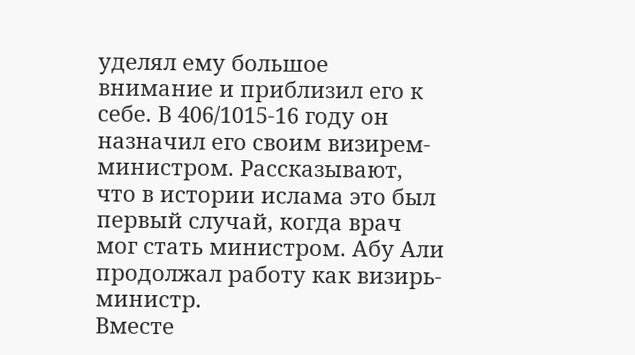уделял ему большое внимание и приблизил его к себе. В 406/1015-16 году он назначил его своим визирем-министром. Рассказывают, что в истории ислама это был первый случай, когда врач мог стать министром. Абу Али продолжал работу как визирь-министр.
Вместе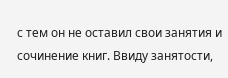с тем он не оставил свои занятия и сочинение книг. Ввиду занятости,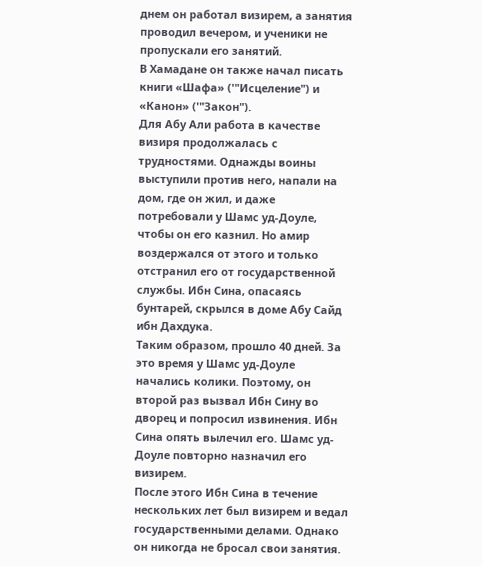днем он работал визирем, а занятия проводил вечером, и ученики не пропускали его занятий.
В Хамадане он также начал писать книги «Шафа» ('"Исцеление") и «Канон» ('"Закон").
Для Абу Али работа в качестве визиря продолжалась с трудностями. Однажды воины выступили против него, напали на дом, где он жил, и даже потребовали у Шамс уд-Доуле, чтобы он его казнил. Но амир воздержался от этого и только отстранил его от государственной службы. Ибн Сина, опасаясь бунтарей, скрылся в доме Абу Сайд ибн Дахдука.
Таким образом, прошло 40 дней. За это время у Шамс уд-Доуле начались колики. Поэтому, он второй раз вызвал Ибн Сину во дворец и попросил извинения. Ибн Сина опять вылечил его. Шамс уд-Доуле повторно назначил его визирем.
После этого Ибн Сина в течение нескольких лет был визирем и ведал государственными делами. Однако он никогда не бросал свои занятия.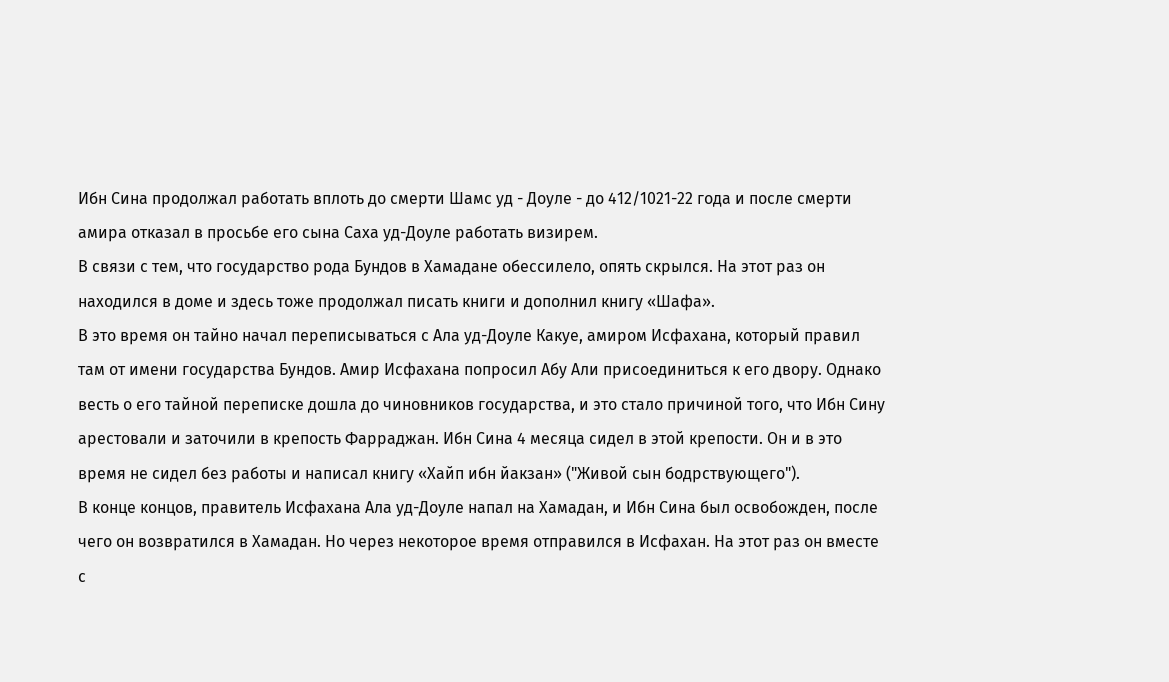Ибн Сина продолжал работать вплоть до смерти Шамс уд - Доуле - до 412/1021-22 года и после смерти амира отказал в просьбе его сына Саха уд-Доуле работать визирем.
В связи с тем, что государство рода Бундов в Хамадане обессилело, опять скрылся. На этот раз он находился в доме и здесь тоже продолжал писать книги и дополнил книгу «Шафа».
В это время он тайно начал переписываться с Ала уд-Доуле Какуе, амиром Исфахана, который правил там от имени государства Бундов. Амир Исфахана попросил Абу Али присоединиться к его двору. Однако весть о его тайной переписке дошла до чиновников государства, и это стало причиной того, что Ибн Сину арестовали и заточили в крепость Фарраджан. Ибн Сина 4 месяца сидел в этой крепости. Он и в это время не сидел без работы и написал книгу «Хайп ибн йакзан» ("Живой сын бодрствующего").
В конце концов, правитель Исфахана Ала уд-Доуле напал на Хамадан, и Ибн Сина был освобожден, после чего он возвратился в Хамадан. Но через некоторое время отправился в Исфахан. На этот раз он вместе с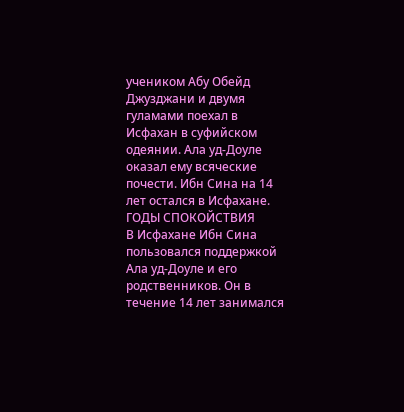учеником Абу Обейд Джузджани и двумя гуламами поехал в Исфахан в суфийском одеянии. Ала уд-Доуле оказал ему всяческие почести. Ибн Сина на 14 лет остался в Исфахане.
ГОДЫ СПОКОЙСТВИЯ
В Исфахане Ибн Сина пользовался поддержкой Ала уд-Доуле и его родственников. Он в течение 14 лет занимался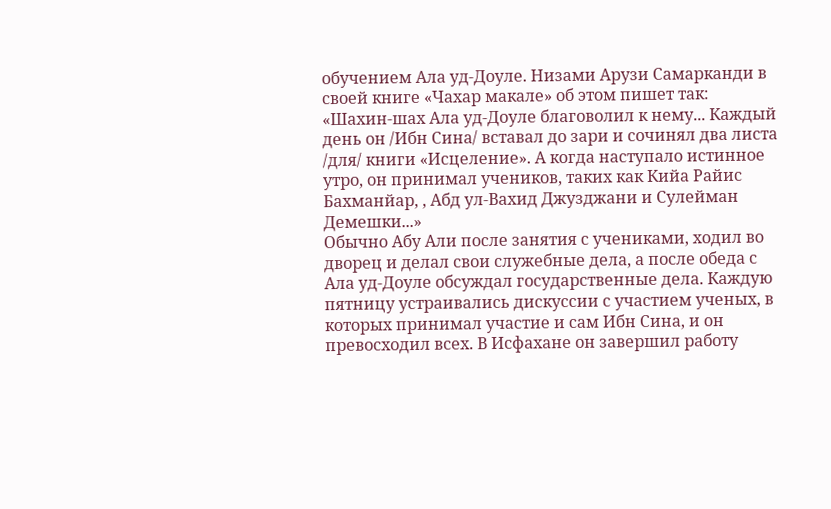обучением Ала уд-Доуле. Низами Арузи Самарканди в своей книге «Чахар макале» об этом пишет так:
«Шахин-шах Ала уд-Доуле благоволил к нему... Каждый день он /Ибн Сина/ вставал до зари и сочинял два листа /для/ книги «Исцеление». А когда наступало истинное утро, он принимал учеников, таких как Кийа Райис Бахманйар, , Абд ул-Вахид Джузджани и Сулейман Демешки...»
Обычно Абу Али после занятия с учениками, ходил во дворец и делал свои служебные дела, а после обеда с Ала уд-Доуле обсуждал государственные дела. Каждую пятницу устраивались дискуссии с участием ученых, в которых принимал участие и сам Ибн Сина, и он превосходил всех. В Исфахане он завершил работу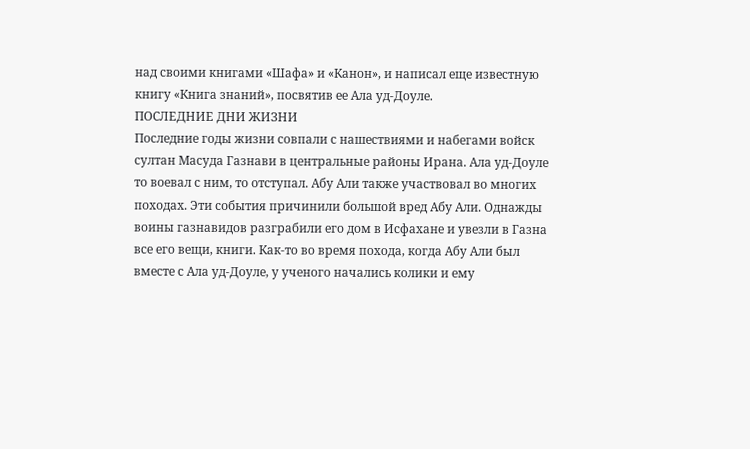над своими книгами «Шафа» и «Канон», и написал еще известную книгу «Книга знаний», посвятив ее Ала уд-Доуле.
ПОСЛЕДНИЕ ДНИ ЖИЗНИ
Последние годы жизни совпали с нашествиями и набегами войск султан Масуда Газнави в центральные районы Ирана. Ала уд-Доуле то воевал с ним, то отступал. Абу Али также участвовал во многих походах. Эти события причинили большой вред Абу Али. Однажды воины газнавидов разграбили его дом в Исфахане и увезли в Газна все его вещи, книги. Как-то во время похода, когда Абу Али был вместе с Ала уд-Доуле, у ученого начались колики и ему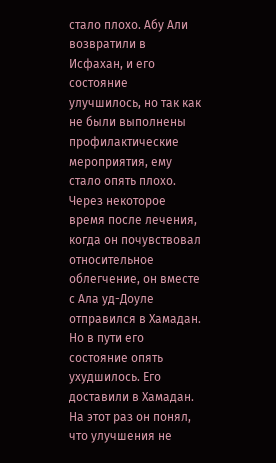стало плохо. Абу Али возвратили в Исфахан, и его состояние улучшилось, но так как не были выполнены профилактические мероприятия, ему стало опять плохо. Через некоторое время после лечения, когда он почувствовал относительное облегчение, он вместе с Ала уд-Доуле отправился в Хамадан. Но в пути его состояние опять ухудшилось. Его доставили в Хамадан. На этот раз он понял, что улучшения не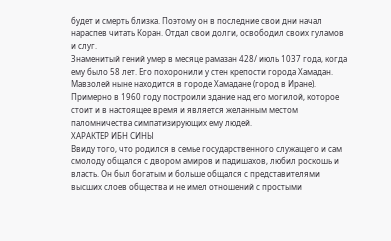будет и смерть близка. Поэтому он в последние свои дни начал нараспев читать Коран. Отдал свои долги, освободил своих гуламов и слуг.
Знаменитый гений умер в месяце рамазан 428/ июль 1037 года, когда ему было 58 лет. Его похоронили у стен крепости города Хамадан. Мавзолей ныне находится в городе Хамадане (город в Иране). Примерно в 1960 году построили здание над его могилой, которое стоит и в настоящее время и является желанным местом паломничества симпатизирующих ему людей.
ХАРАКТЕР ИБН СИНЫ
Ввиду того, что родился в семье государственного служащего и сам смолоду общался с двором амиров и падишахов, любил роскошь и власть. Он был богатым и больше общался с представителями высших слоев общества и не имел отношений с простыми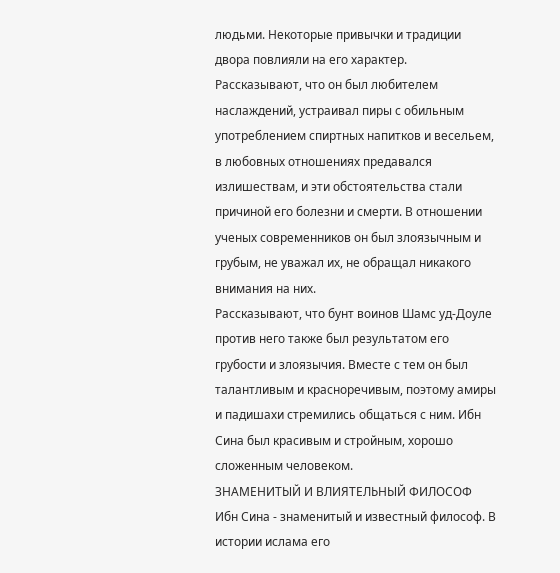людьми. Некоторые привычки и традиции двора повлияли на его характер.
Рассказывают, что он был любителем наслаждений, устраивал пиры с обильным употреблением спиртных напитков и весельем, в любовных отношениях предавался излишествам, и эти обстоятельства стали причиной его болезни и смерти. В отношении ученых современников он был злоязычным и грубым, не уважал их, не обращал никакого внимания на них.
Рассказывают, что бунт воинов Шамс уд-Доуле против него также был результатом его грубости и злоязычия. Вместе с тем он был талантливым и красноречивым, поэтому амиры и падишахи стремились общаться с ним. Ибн Сина был красивым и стройным, хорошо сложенным человеком.
ЗНАМЕНИТЫЙ И ВЛИЯТЕЛЬНЫЙ ФИЛОСОФ
Ибн Сина - знаменитый и известный философ. В истории ислама его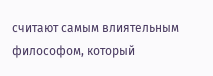считают самым влиятельным философом, который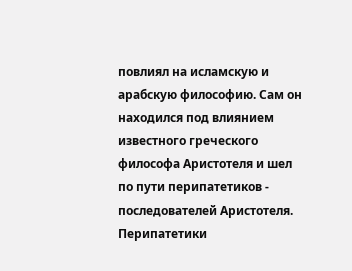повлиял на исламскую и арабскую философию. Сам он находился под влиянием известного греческого философа Аристотеля и шел по пути перипатетиков - последователей Аристотеля. Перипатетики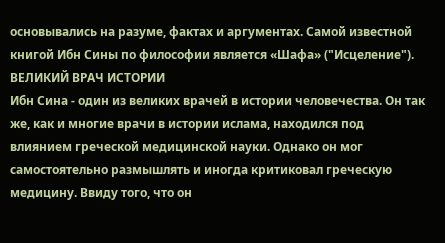основывались на разуме, фактах и аргументах. Самой известной книгой Ибн Сины по философии является «Шафа» ("Исцеление").
ВЕЛИКИЙ ВРАЧ ИСТОРИИ
Ибн Сина - один из великих врачей в истории человечества. Он так же, как и многие врачи в истории ислама, находился под влиянием греческой медицинской науки. Однако он мог самостоятельно размышлять и иногда критиковал греческую медицину. Ввиду того, что он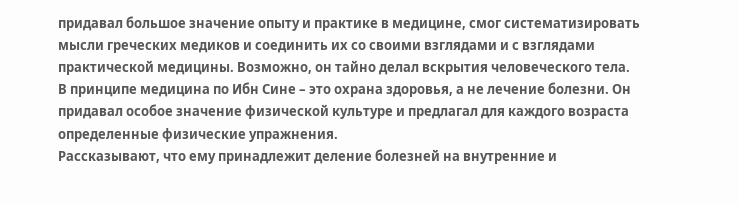придавал большое значение опыту и практике в медицине, смог систематизировать мысли греческих медиков и соединить их со своими взглядами и с взглядами практической медицины. Возможно, он тайно делал вскрытия человеческого тела.
В принципе медицина по Ибн Сине – это охрана здоровья, а не лечение болезни. Он придавал особое значение физической культуре и предлагал для каждого возраста определенные физические упражнения.
Рассказывают, что ему принадлежит деление болезней на внутренние и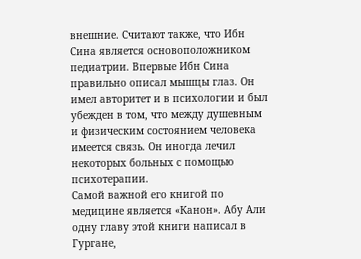внешние. Считают также, что Ибн Сина является основоположником педиатрии. Впервые Ибн Сина правильно описал мышцы глаз. Он имел авторитет и в психологии и был убежден в том, что между душевным и физическим состоянием человека имеется связь. Он иногда лечил некоторых больных с помощью психотерапии.
Самой важной его книгой по медицине является «Канон». Абу Али одну главу этой книги написал в Гургане,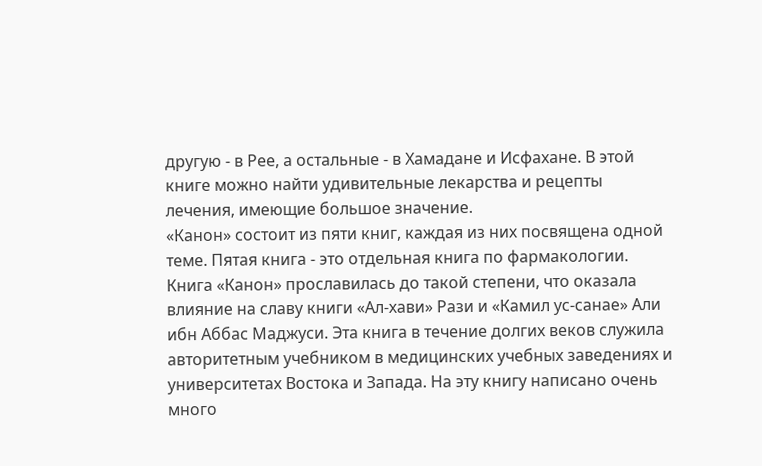другую - в Рее, а остальные - в Хамадане и Исфахане. В этой книге можно найти удивительные лекарства и рецепты лечения, имеющие большое значение.
«Канон» состоит из пяти книг, каждая из них посвящена одной теме. Пятая книга - это отдельная книга по фармакологии. Книга «Канон» прославилась до такой степени, что оказала влияние на славу книги «Ал-хави» Рази и «Камил ус-санае» Али ибн Аббас Маджуси. Эта книга в течение долгих веков служила авторитетным учебником в медицинских учебных заведениях и университетах Востока и Запада. На эту книгу написано очень много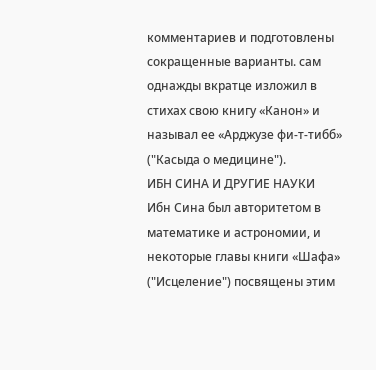комментариев и подготовлены сокращенные варианты. сам однажды вкратце изложил в стихах свою книгу «Канон» и называл ее «Арджузе фи-т-тибб» ("Касыда о медицине").
ИБН СИНА И ДРУГИЕ НАУКИ
Ибн Сина был авторитетом в математике и астрономии, и некоторые главы книги «Шафа» ("Исцеление") посвящены этим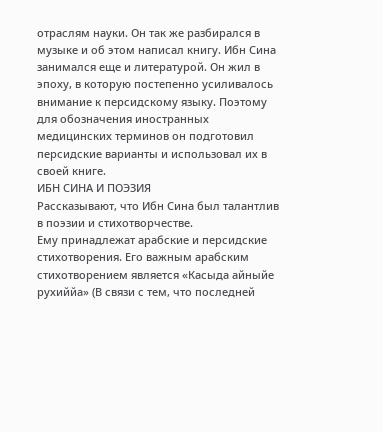отраслям науки. Он так же разбирался в музыке и об этом написал книгу. Ибн Сина занимался еще и литературой. Он жил в эпоху, в которую постепенно усиливалось внимание к персидскому языку. Поэтому для обозначения иностранных медицинских терминов он подготовил персидские варианты и использовал их в своей книге.
ИБН СИНА И ПОЭЗИЯ
Рассказывают, что Ибн Сина был талантлив в поэзии и стихотворчестве.
Ему принадлежат арабские и персидские стихотворения. Его важным арабским стихотворением является «Касыда айныйе рухиййа» (В связи с тем, что последней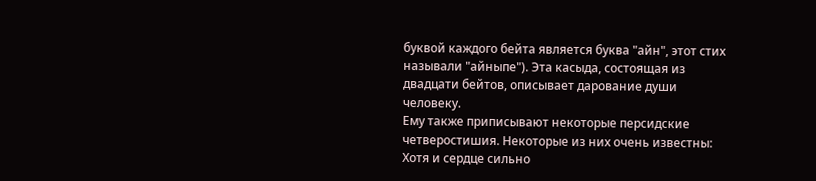буквой каждого бейта является буква "айн", этот стих называли "айныпе"). Эта касыда, состоящая из двадцати бейтов, описывает дарование души человеку.
Ему также приписывают некоторые персидские четверостишия. Некоторые из них очень известны:
Хотя и сердце сильно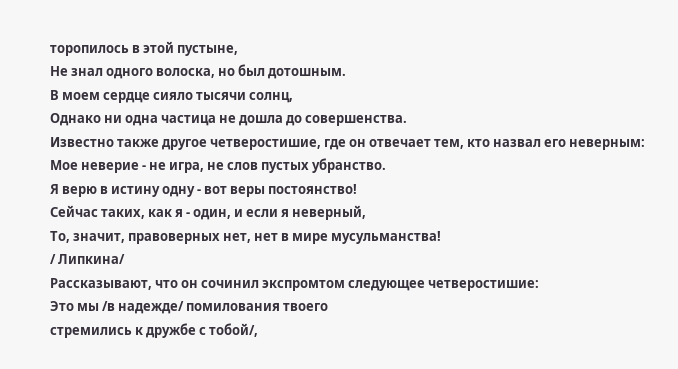торопилось в этой пустыне,
Не знал одного волоска, но был дотошным.
В моем сердце сияло тысячи солнц,
Однако ни одна частица не дошла до совершенства.
Известно также другое четверостишие, где он отвечает тем, кто назвал его неверным:
Мое неверие - не игра, не слов пустых убранство.
Я верю в истину одну - вот веры постоянство!
Сейчас таких, как я - один, и если я неверный,
То, значит, правоверных нет, нет в мире мусульманства!
/ Липкина/
Рассказывают, что он сочинил экспромтом следующее четверостишие:
Это мы /в надежде/ помилования твоего
стремились к дружбе с тобой/,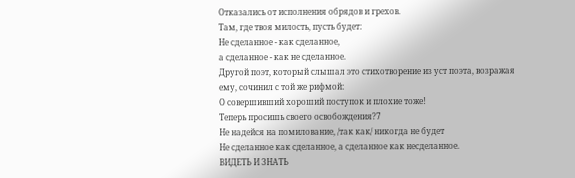Отказались от исполнения обрядов и грехов.
Там, где твоя милость, пусть будет:
Не сделанное - как сделанное,
а сделанное - как не сделанное.
Другой поэт, который слышал это стихотворение из уст поэта, возражая ему, сочинил с той же рифмой:
О совершивший хороший поступок и плохие тоже!
Теперь просишь своего освобождения?7
Не надейся на помилование, /так как/ никогда не будет
Не сделанное как сделанное, а сделанное как несделанное.
ВИДЕТЬ И ЗНАТЬ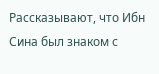Рассказывают, что Ибн Сина был знаком с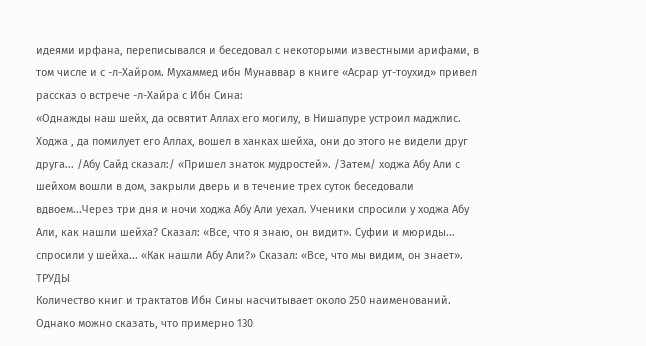идеями ирфана, переписывался и беседовал с некоторыми известными арифами, в том числе и с -л-Хайром. Мухаммед ибн Мунаввар в книге «Асрар ут-тоухид» привел рассказ о встрече -л-Хайра с Ибн Сина:
«Однажды наш шейх, да освятит Аллах его могилу, в Нишапуре устроил маджлис. Ходжа , да помилует его Аллах, вошел в ханках шейха, они до этого не видели друг друга... /Абу Сайд сказал:/ «Пришел знаток мудростей». /Затем/ ходжа Абу Али с шейхом вошли в дом, закрыли дверь и в течение трех суток беседовали вдвоем...Через три дня и ночи ходжа Абу Али уехал. Ученики спросили у ходжа Абу Али, как нашли шейха? Сказал: «Все, что я знаю, он видит». Суфии и мюриды... спросили у шейха... «Как нашли Абу Али?» Сказал: «Все, что мы видим, он знает».
ТРУДЫ
Количество книг и трактатов Ибн Сины насчитывает около 250 наименований. Однако можно сказать, что примерно 130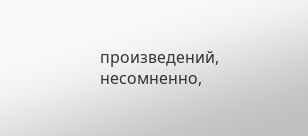произведений, несомненно,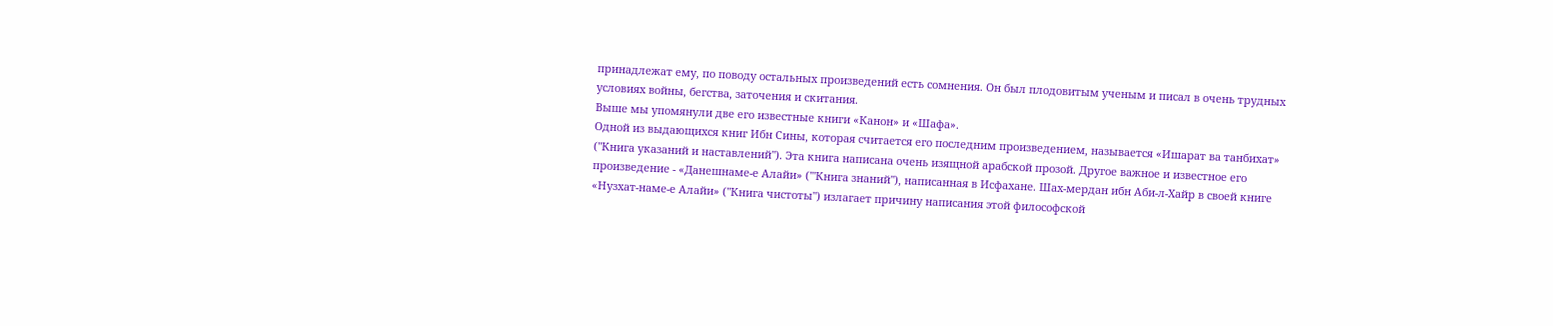принадлежат ему, по поводу остальных произведений есть сомнения. Он был плодовитым ученым и писал в очень трудных условиях войны, бегства, заточения и скитания.
Выше мы упомянули две его известные книги «Канон» и «Шафа».
Одной из выдающихся книг Ибн Сины, которая считается его последним произведением, называется «Ишарат ва танбихат» ("Книга указаний и наставлений"). Эта книга написана очень изящной арабской прозой. Другое важное и известное его произведение - «Данешнаме-е Алайи» ('"Книга знаний"), написанная в Исфахане. Шах-мердан ибн Аби-л-Хайр в своей книге «Нузхат-наме-е Алайи» ("Книга чистоты") излагает причину написания этой философской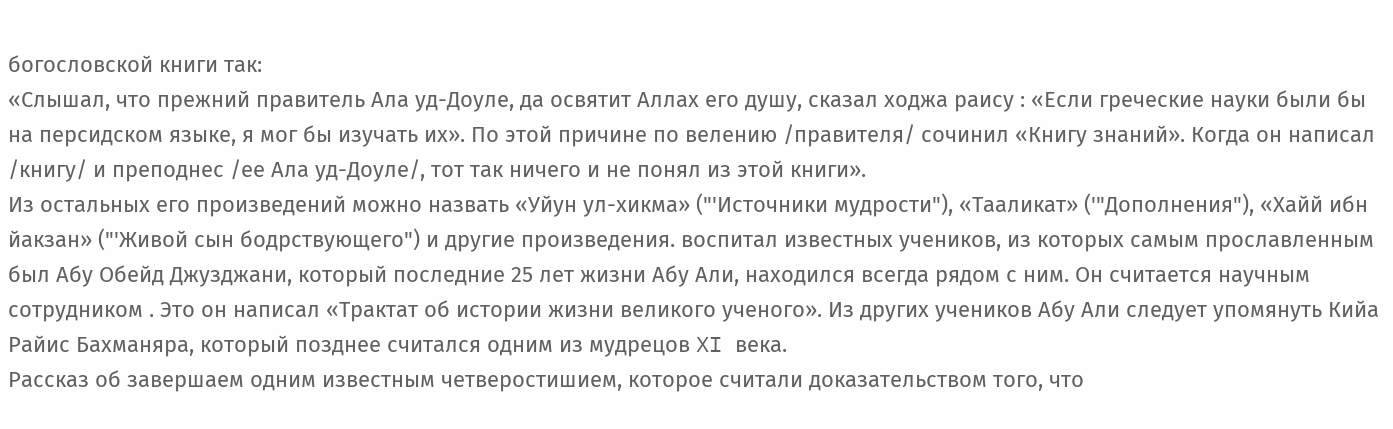богословской книги так:
«Слышал, что прежний правитель Ала уд-Доуле, да освятит Аллах его душу, сказал ходжа раису : «Если греческие науки были бы на персидском языке, я мог бы изучать их». По этой причине по велению /правителя/ сочинил «Книгу знаний». Когда он написал /книгу/ и преподнес /ее Ала уд-Доуле/, тот так ничего и не понял из этой книги».
Из остальных его произведений можно назвать «Уйун ул-хикма» ("'Источники мудрости"), «Тааликат» ('"Дополнения"), «Хайй ибн йакзан» ("'Живой сын бодрствующего") и другие произведения. воспитал известных учеников, из которых самым прославленным был Абу Обейд Джузджани, который последние 25 лет жизни Абу Али, находился всегда рядом с ним. Он считается научным сотрудником . Это он написал «Трактат об истории жизни великого ученого». Из других учеников Абу Али следует упомянуть Кийа Райис Бахманяра, который позднее считался одним из мудрецов XI века.
Рассказ об завершаем одним известным четверостишием, которое считали доказательством того, что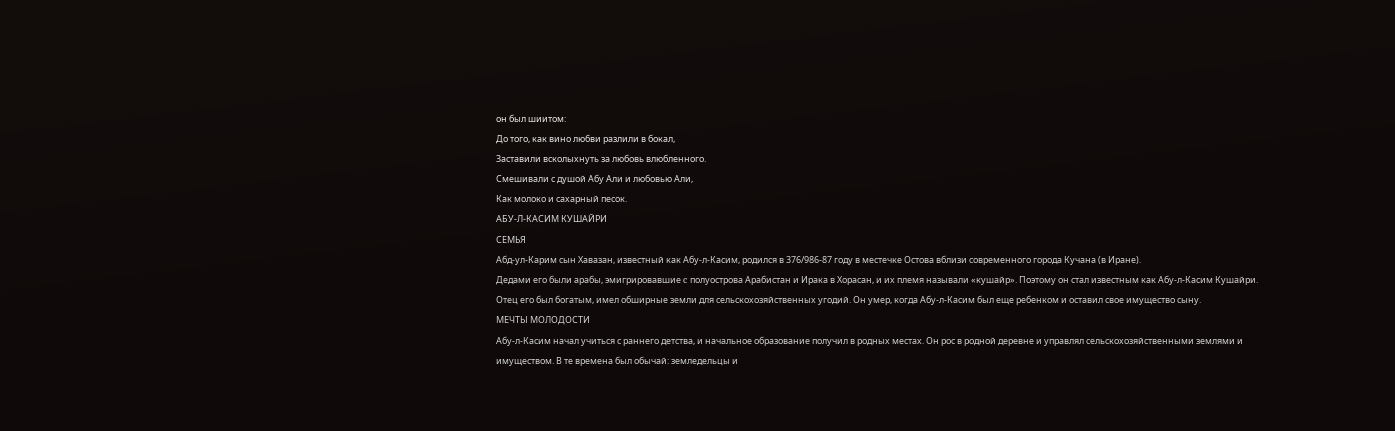он был шиитом:
До того, как вино любви разлили в бокал,
Заставили всколыхнуть за любовь влюбленного.
Смешивали с душой Абу Али и любовью Али,
Как молоко и сахарный песок.
АБУ-Л-КАСИМ КУШАЙРИ
СЕМЬЯ
Абд-ул-Карим сын Хавазан, известный как Абу-л-Касим, родился в 376/986-87 году в местечке Остова вблизи современного города Кучана (в Иране).
Дедами его были арабы, эмигрировавшие c полуострова Арабистан и Ирака в Хорасан, и их племя называли «кушайр». Поэтому он стал известным как Абу-л-Касим Кушайри.
Отец его был богатым, имел обширные земли для сельскохозяйственных угодий. Он умер, когда Абу-л-Касим был еще ребенком и оставил свое имущество сыну.
МЕЧТЫ МОЛОДОСТИ
Абу-л-Касим начал учиться с раннего детства, и начальное образование получил в родных местах. Он рос в родной деревне и управлял сельскохозяйственными землями и имуществом. В те времена был обычай: земледельцы и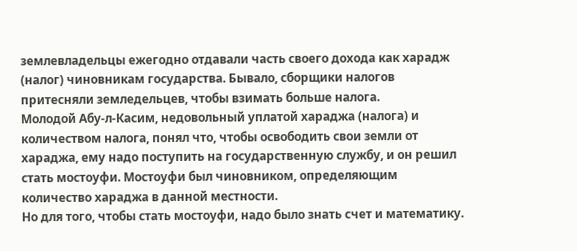землевладельцы ежегодно отдавали часть своего дохода как харадж (налог) чиновникам государства. Бывало, сборщики налогов притесняли земледельцев, чтобы взимать больше налога.
Молодой Абу-л-Касим, недовольный уплатой хараджа (налога) и количеством налога, понял что, чтобы освободить свои земли от хараджа, ему надо поступить на государственную службу, и он решил стать мостоуфи. Мостоуфи был чиновником, определяющим количество хараджа в данной местности.
Но для того, чтобы стать мостоуфи, надо было знать счет и математику.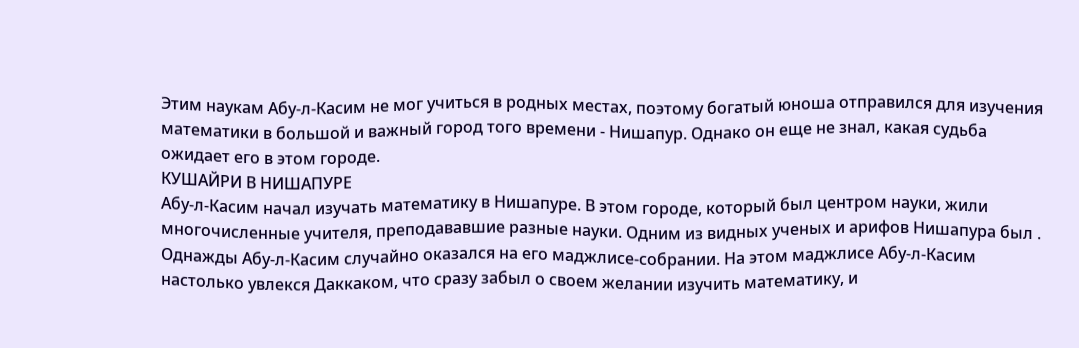Этим наукам Абу-л-Касим не мог учиться в родных местах, поэтому богатый юноша отправился для изучения математики в большой и важный город того времени - Нишапур. Однако он еще не знал, какая судьба ожидает его в этом городе.
КУШАЙРИ В НИШАПУРЕ
Абу-л-Касим начал изучать математику в Нишапуре. В этом городе, который был центром науки, жили многочисленные учителя, преподававшие разные науки. Одним из видных ученых и арифов Нишапура был . Однажды Абу-л-Касим случайно оказался на его маджлисе-собрании. На этом маджлисе Абу-л-Касим настолько увлекся Даккаком, что сразу забыл о своем желании изучить математику, и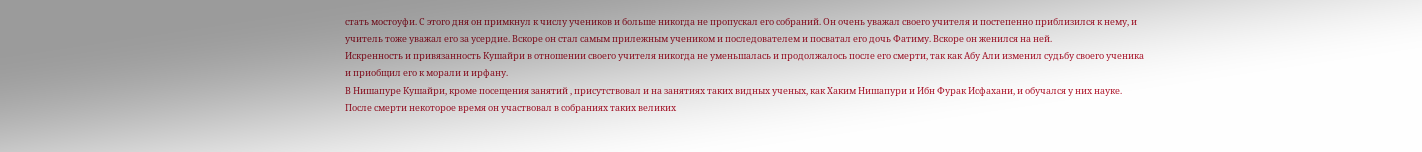стать мостоуфи. С этого дня он примкнул к числу учеников и больше никогда не пропускал его собраний. Он очень уважал своего учителя и постепенно приблизился к нему, и учитель тоже уважал его за усердие. Вскоре он стал самым прилежным учеником и последователем и посватал его дочь Фатиму. Вскоре он женился на ней.
Искренность и привязанность Кушайри в отношении своего учителя никогда не уменьшалась и продолжалось после его смерти, так как Абу Али изменил судьбу своего ученика и приобщил его к морали и ирфану.
В Нишапуре Кушайри, кроме посещения занятий , присутствовал и на занятиях таких видных ученых, как Хаким Нишапури и Ибн Фурак Исфахани, и обучался у них науке. После смерти некоторое время он участвовал в собраниях таких великих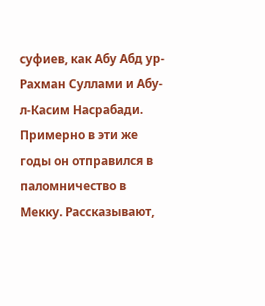суфиев, как Абу Абд ур-Рахман Суллами и Абу-л-Касим Насрабади.
Примерно в эти же годы он отправился в паломничество в Мекку. Рассказывают,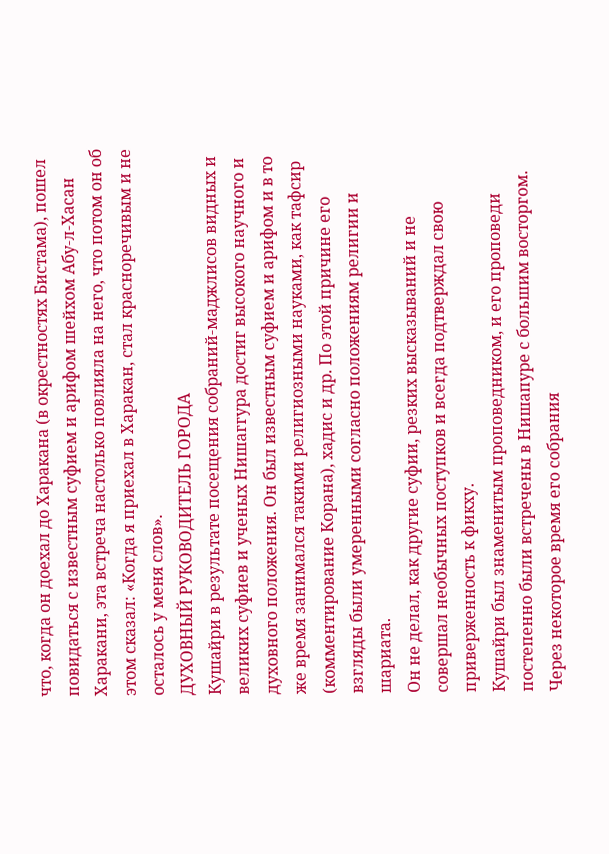что, когда он доехал до Харакана (в окрестностях Бистама), пошел повидаться с известным суфием и арифом шейхом Абу-л-Хасан Харакани, эта встреча настолько повлияла на него, что потом он об этом сказал: «Когда я приехал в Харакан, стал красноречивым и не осталось у меня слов».
ДУХОВНЫЙ РУКОВОДИТЕЛЬ ГОРОДА
Кушайри в результате посещения собраний-маджлисов видных и великих суфиев и ученых Нишаггура достиг высокого научного и духовного положения. Он был известным суфием и арифом и в то же время занимался такими религиозными науками, как тафсир (комментирование Корана), хадис и др. По этой причине его взгляды были умеренными согласно положениям религии и шариата.
Он не делал, как другие суфии, резких высказываний и не
совершал необычных поступков и всегда подтверждал свою приверженность к фикху.
Кушайри был знаменитым проповедником, и его проповеди постепенно были встречены в Нишапуре с большим восторгом. Через некоторое время его собрания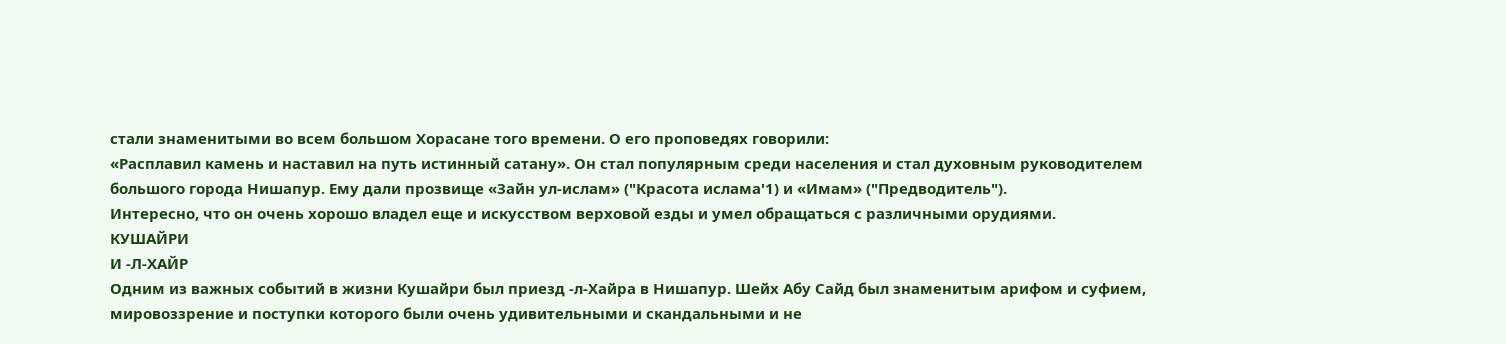стали знаменитыми во всем большом Хорасане того времени. О его проповедях говорили:
«Расплавил камень и наставил на путь истинный сатану». Он стал популярным среди населения и стал духовным руководителем большого города Нишапур. Ему дали прозвище «Зайн ул-ислам» ("Красота ислама'1) и «Имам» ("Предводитель").
Интересно, что он очень хорошо владел еще и искусством верховой езды и умел обращаться с различными орудиями.
КУШАЙРИ
И -Л-ХАЙР
Одним из важных событий в жизни Кушайри был приезд -л-Хайра в Нишапур. Шейх Абу Сайд был знаменитым арифом и суфием, мировоззрение и поступки которого были очень удивительными и скандальными и не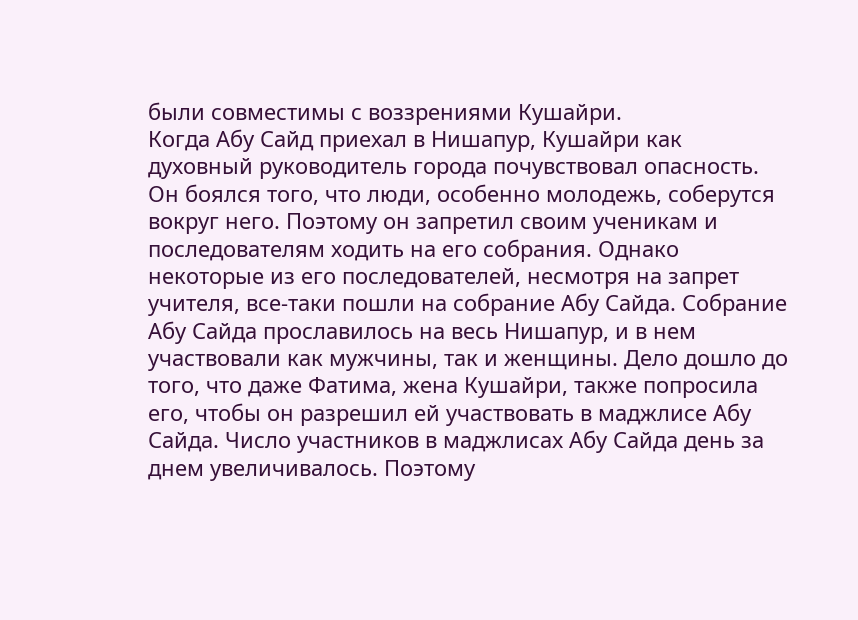были совместимы с воззрениями Кушайри.
Когда Абу Сайд приехал в Нишапур, Кушайри как духовный руководитель города почувствовал опасность. Он боялся того, что люди, особенно молодежь, соберутся вокруг него. Поэтому он запретил своим ученикам и последователям ходить на его собрания. Однако некоторые из его последователей, несмотря на запрет учителя, все-таки пошли на собрание Абу Сайда. Собрание Абу Сайда прославилось на весь Нишапур, и в нем участвовали как мужчины, так и женщины. Дело дошло до того, что даже Фатима, жена Кушайри, также попросила его, чтобы он разрешил ей участвовать в маджлисе Абу Сайда. Число участников в маджлисах Абу Сайда день за днем увеличивалось. Поэтому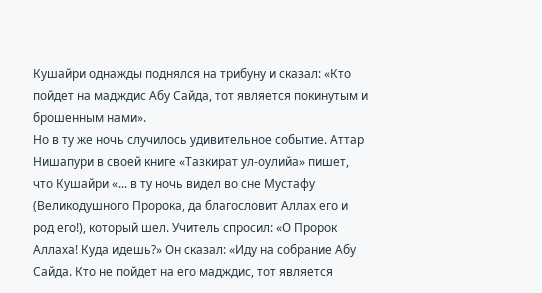Кушайри однажды поднялся на трибуну и сказал: «Кто пойдет на мадждис Абу Сайда, тот является покинутым и брошенным нами».
Но в ту же ночь случилось удивительное событие. Аттар Нишапури в своей книге «Тазкират ул-оулийа» пишет, что Кушайри «... в ту ночь видел во сне Мустафу (Великодушного Пророка, да благословит Аллах его и род его!), который шел. Учитель спросил: «О Пророк Аллаха! Куда идешь?» Он сказал: «Иду на собрание Абу Сайда. Кто не пойдет на его мадждис, тот является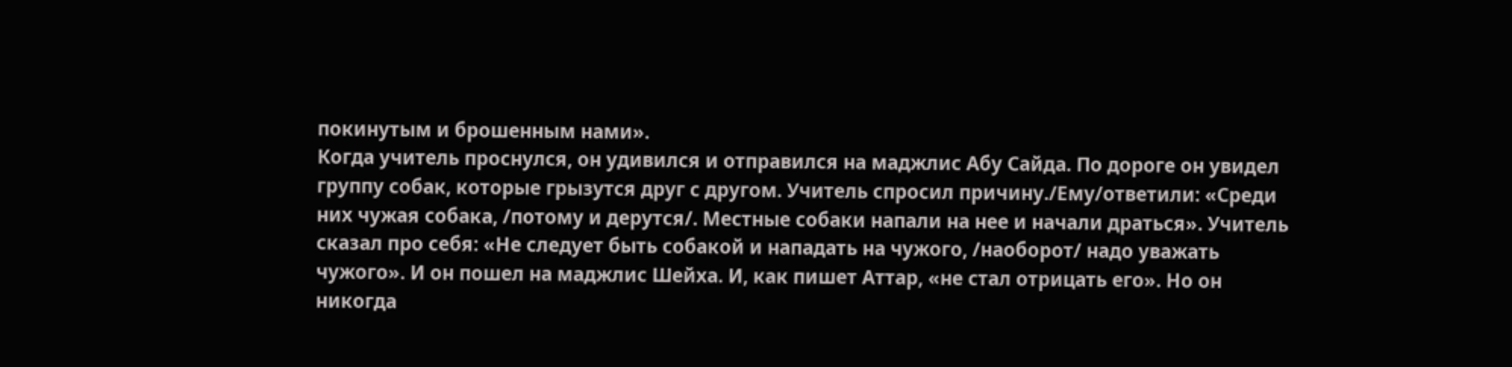покинутым и брошенным нами».
Когда учитель проснулся, он удивился и отправился на маджлис Абу Сайда. По дороге он увидел группу собак, которые грызутся друг с другом. Учитель спросил причину./Ему/ответили: «Среди них чужая собака, /потому и дерутся/. Местные собаки напали на нее и начали драться». Учитель сказал про себя: «Не следует быть собакой и нападать на чужого, /наоборот/ надо уважать чужого». И он пошел на маджлис Шейха. И, как пишет Аттар, «не стал отрицать его». Но он никогда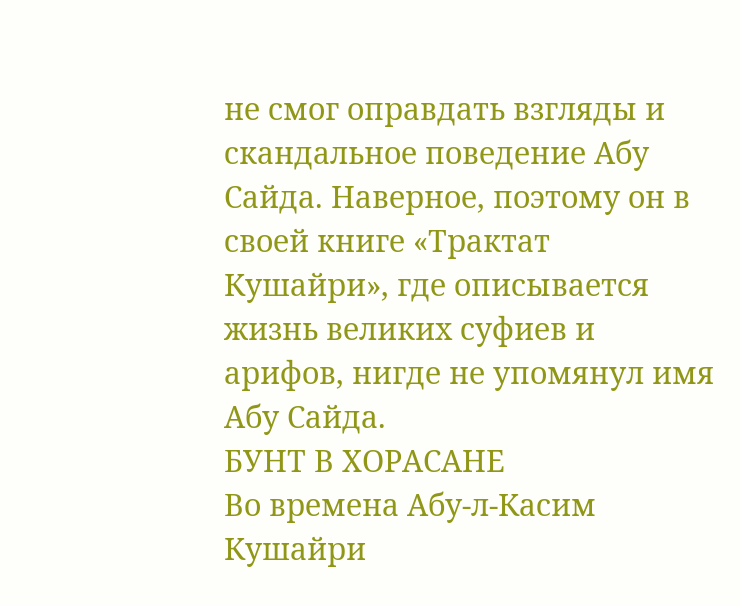не смог оправдать взгляды и скандальное поведение Абу Сайда. Наверное, поэтому он в своей книге «Трактат Кушайри», где описывается жизнь великих суфиев и арифов, нигде не упомянул имя Абу Сайда.
БУНТ В ХОРАСАНЕ
Во времена Абу-л-Касим Кушайри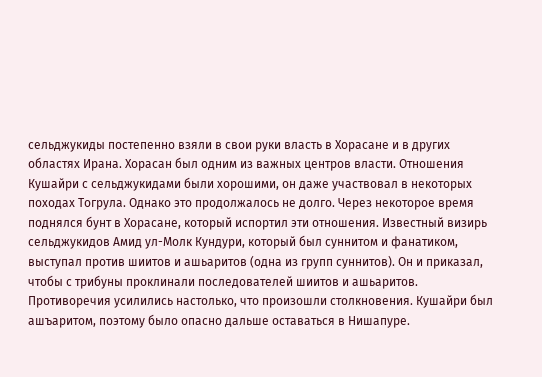сельджукиды постепенно взяли в свои руки власть в Хорасане и в других областях Ирана. Хорасан был одним из важных центров власти. Отношения Кушайри с сельджукидами были хорошими, он даже участвовал в некоторых походах Тогрула. Однако это продолжалось не долго. Через некоторое время поднялся бунт в Хорасане, который испортил эти отношения. Известный визирь сельджукидов Амид ул-Молк Кундури, который был суннитом и фанатиком, выступал против шиитов и ашьаритов (одна из групп суннитов). Он и приказал, чтобы с трибуны проклинали последователей шиитов и ашьаритов. Противоречия усилились настолько, что произошли столкновения. Кушайри был ашъаритом, поэтому было опасно дальше оставаться в Нишапуре.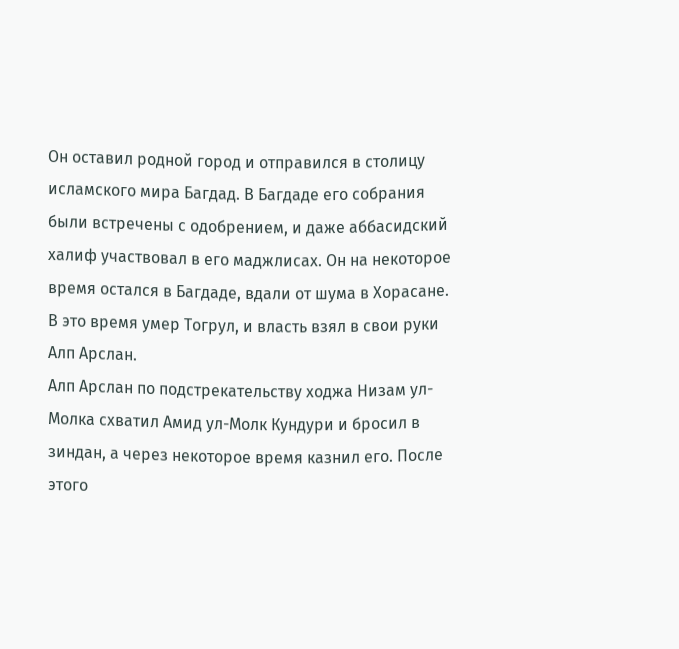Он оставил родной город и отправился в столицу исламского мира Багдад. В Багдаде его собрания были встречены с одобрением, и даже аббасидский халиф участвовал в его маджлисах. Он на некоторое время остался в Багдаде, вдали от шума в Хорасане. В это время умер Тогрул, и власть взял в свои руки Алп Арслан.
Алп Арслан по подстрекательству ходжа Низам ул-Молка схватил Амид ул-Молк Кундури и бросил в зиндан, а через некоторое время казнил его. После этого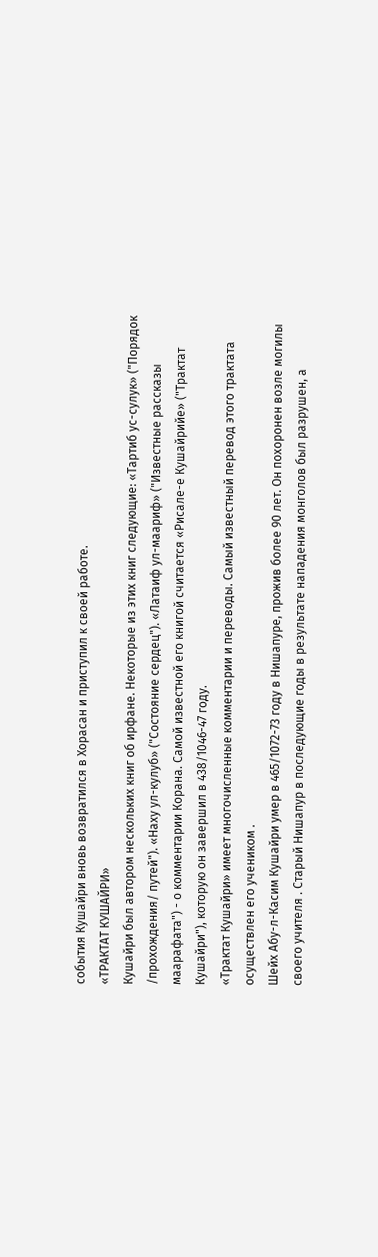события Кушайри вновь возвратился в Хорасан и приступил к своей работе.
«ТРАКТАТ КУШАЙРИ»
Кушайри был автором нескольких книг об ирфане. Некоторые из этих книг следующие: «Тартиб ус-сулук» ("Порядок /прохождения/ путей"). «Наху ул-кулуб» ("Состояние сердец"). «Латаиф ул-маариф» ("Известные рассказы маарафата") - о комментарии Корана. Самой известной его книгой считается «Рисале-е Кушайрийе» ("Трактат Кушайри"), которую он завершил в 438/1046-47 году.
«Трактат Кушайри» имеет многочисленные комментарии и переводы. Самый известный перевод этого трактата осуществлен его учеником .
Шейх Абу-л-Касим Кушайри умер в 465/1072-73 году в Нишапуре, прожив более 90 лет. Он похоронен возле могилы своего учителя . Старый Нишапур в последующие годы в результате нападения монголов был разрушен, а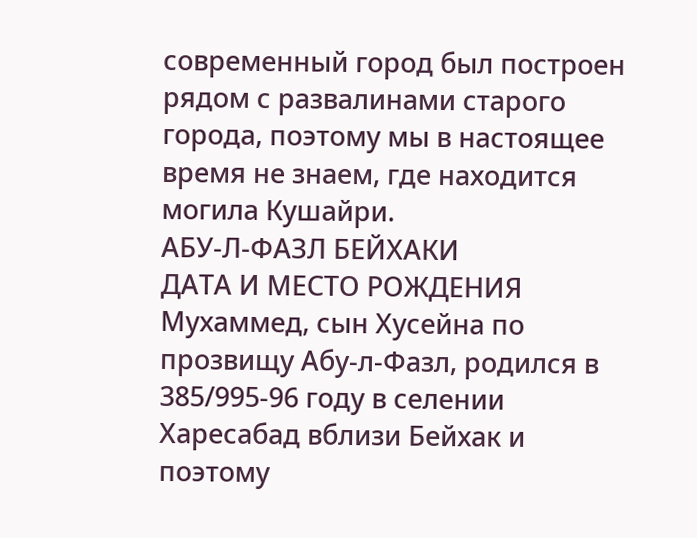современный город был построен рядом с развалинами старого города, поэтому мы в настоящее время не знаем, где находится могила Кушайри.
АБУ-Л-ФАЗЛ БЕЙХАКИ
ДАТА И МЕСТО РОЖДЕНИЯ
Мухаммед, сын Хусейна по прозвищу Абу-л-Фазл, родился в 385/995-96 году в селении Харесабад вблизи Бейхак и поэтому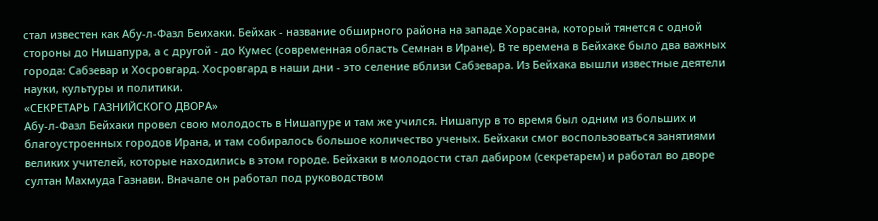стал известен как Абу-л-Фазл Беихаки. Бейхак - название обширного района на западе Хорасана, который тянется с одной стороны до Нишапура, а с другой - до Кумес (современная область Семнан в Иране). В те времена в Бейхаке было два важных города: Сабзевар и Хосровгард. Хосровгард в наши дни - это селение вблизи Сабзевара. Из Бейхака вышли известные деятели науки, культуры и политики.
«СЕКРЕТАРЬ ГАЗНИЙСКОГО ДВОРА»
Абу-л-Фазл Бейхаки провел свою молодость в Нишапуре и там же учился. Нишапур в то время был одним из больших и благоустроенных городов Ирана, и там собиралось большое количество ученых. Бейхаки смог воспользоваться занятиями великих учителей, которые находились в этом городе. Бейхаки в молодости стал дабиром (секретарем) и работал во дворе султан Махмуда Газнави. Вначале он работал под руководством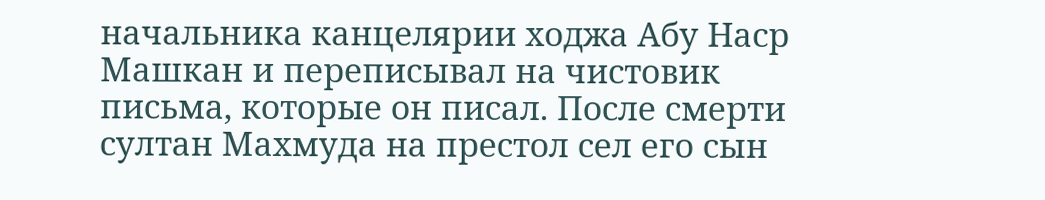начальника канцелярии ходжа Абу Наср Машкан и переписывал на чистовик письма, которые он писал. После смерти султан Махмуда на престол сел его сын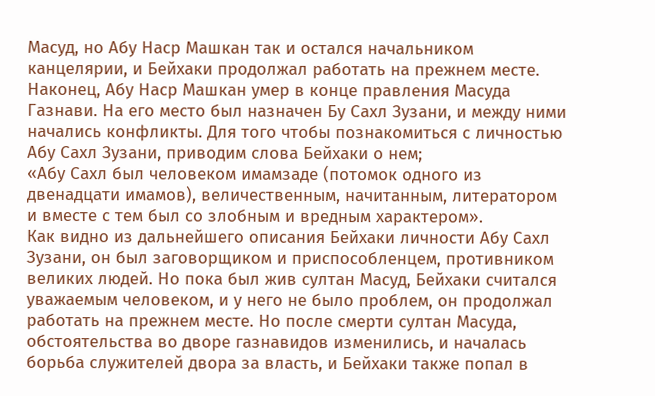Масуд, но Абу Наср Машкан так и остался начальником канцелярии, и Бейхаки продолжал работать на прежнем месте. Наконец, Абу Наср Машкан умер в конце правления Масуда Газнави. На его место был назначен Бу Сахл Зузани, и между ними начались конфликты. Для того чтобы познакомиться с личностью Абу Сахл Зузани, приводим слова Бейхаки о нем;
«Абу Сахл был человеком имамзаде (потомок одного из двенадцати имамов), величественным, начитанным, литератором и вместе с тем был со злобным и вредным характером».
Как видно из дальнейшего описания Бейхаки личности Абу Сахл Зузани, он был заговорщиком и приспособленцем, противником великих людей. Но пока был жив султан Масуд, Бейхаки считался уважаемым человеком, и у него не было проблем, он продолжал работать на прежнем месте. Но после смерти султан Масуда, обстоятельства во дворе газнавидов изменились, и началась борьба служителей двора за власть, и Бейхаки также попал в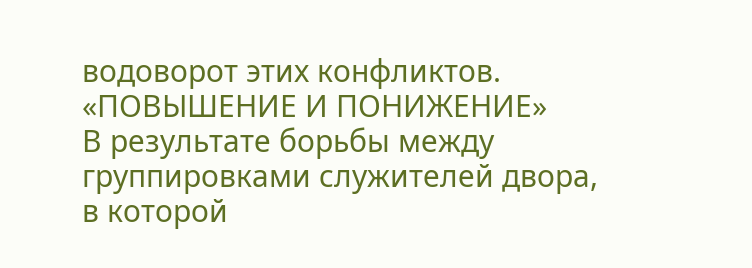водоворот этих конфликтов.
«ПОВЫШЕНИЕ И ПОНИЖЕНИЕ»
В результате борьбы между группировками служителей двора, в которой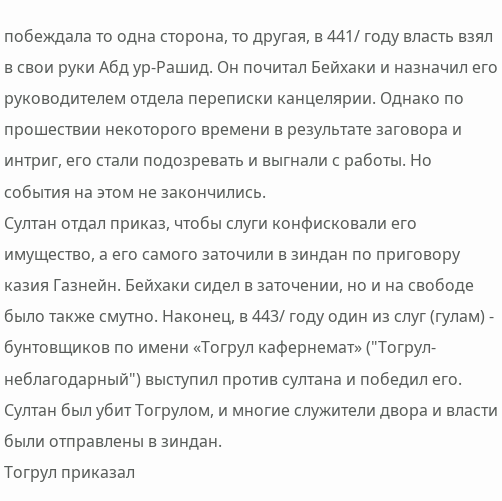побеждала то одна сторона, то другая, в 441/ году власть взял в свои руки Абд ур-Рашид. Он почитал Бейхаки и назначил его руководителем отдела переписки канцелярии. Однако по прошествии некоторого времени в результате заговора и интриг, его стали подозревать и выгнали с работы. Но события на этом не закончились.
Султан отдал приказ, чтобы слуги конфисковали его имущество, а его самого заточили в зиндан по приговору казия Газнейн. Бейхаки сидел в заточении, но и на свободе было также смутно. Наконец, в 443/ году один из слуг (гулам) - бунтовщиков по имени «Тогрул кафернемат» ("Тогрул-неблагодарный") выступил против султана и победил его. Султан был убит Тогрулом, и многие служители двора и власти были отправлены в зиндан.
Тогрул приказал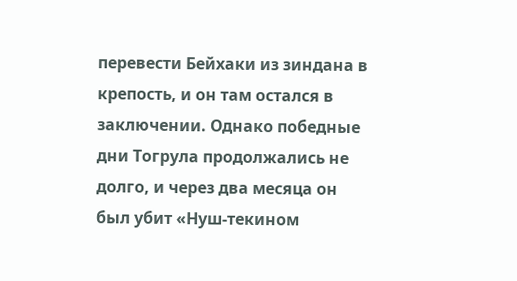перевести Бейхаки из зиндана в крепость, и он там остался в заключении. Однако победные дни Тогрула продолжались не долго, и через два месяца он был убит «Нуш-текином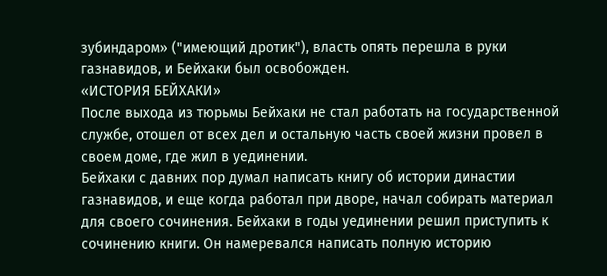зубиндаром» ("имеющий дротик"), власть опять перешла в руки газнавидов, и Бейхаки был освобожден.
«ИСТОРИЯ БЕЙХАКИ»
После выхода из тюрьмы Бейхаки не стал работать на государственной службе, отошел от всех дел и остальную часть своей жизни провел в своем доме, где жил в уединении.
Бейхаки с давних пор думал написать книгу об истории династии газнавидов, и еще когда работал при дворе, начал собирать материал для своего сочинения. Бейхаки в годы уединении решил приступить к сочинению книги. Он намеревался написать полную историю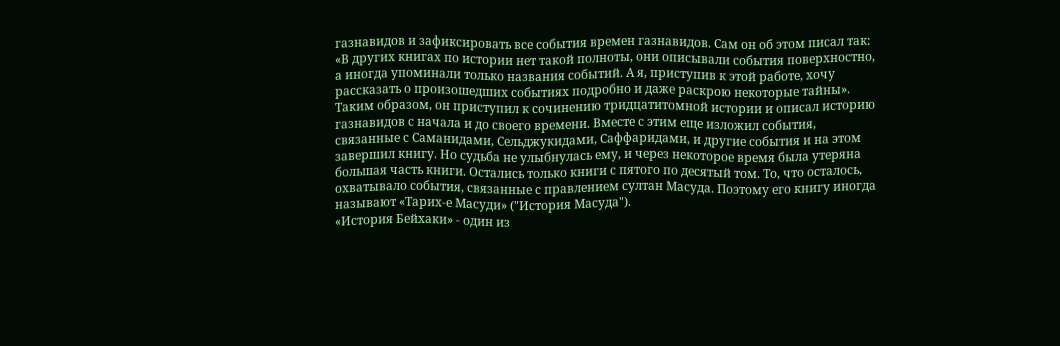газнавидов и зафиксировать все события времен газнавидов. Сам он об этом писал так:
«В других книгах по истории нет такой полноты, они описывали события поверхностно, а иногда упоминали только названия событий. А я, приступив к этой работе, хочу рассказать о произошедших событиях подробно и даже раскрою некоторые тайны».
Таким образом, он приступил к сочинению тридцатитомной истории и описал историю газнавидов с начала и до своего времени. Вместе с этим еще изложил события, связанные с Саманидами, Сельджукидами, Саффаридами, и другие события и на этом завершил книгу. Но судьба не улыбнулась ему, и через некоторое время была утеряна большая часть книги. Остались только книги с пятого по десятый том. То, что осталось, охватывало события, связанные с правлением султан Масуда. Поэтому его книгу иногда называют «Тарих-е Масуди» ("История Масуда").
«История Бейхаки» - один из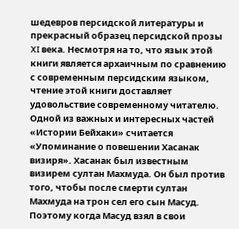шедевров персидской литературы и прекрасный образец персидской прозы XI века. Несмотря на то, что язык этой книги является архаичным по сравнению с современным персидским языком, чтение этой книги доставляет удовольствие современному читателю. Одной из важных и интересных частей «Истории Бейхаки» считается «Упоминание о повешении Хасанак визиря». Хасанак был известным визирем султан Махмуда. Он был против того, чтобы после смерти султан Махмуда на трон сел его сын Масуд. Поэтому когда Масуд взял в свои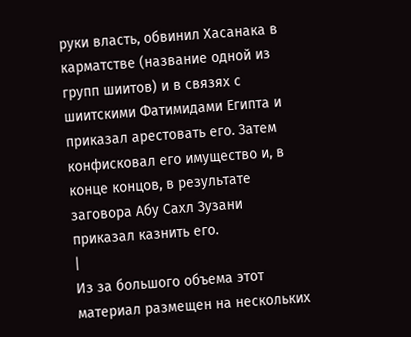руки власть, обвинил Хасанака в карматстве (название одной из групп шиитов) и в связях с шиитскими Фатимидами Египта и приказал арестовать его. Затем конфисковал его имущество и, в конце концов, в результате заговора Абу Сахл Зузани приказал казнить его.
|
Из за большого объема этот материал размещен на нескольких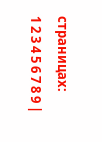страницах:
1 2 3 4 5 6 7 8 9 |